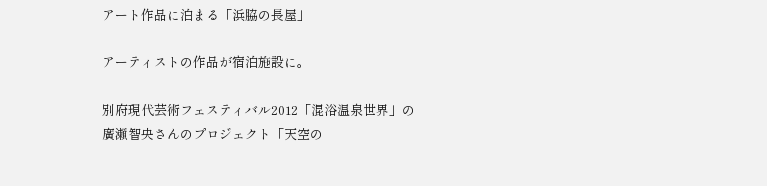アート作品に泊まる「浜脇の長屋」

アーティストの作品が宿泊施設に。

別府現代芸術フェスティバル2012「混浴温泉世界」の
廣瀬智央さんのプロジェクト「天空の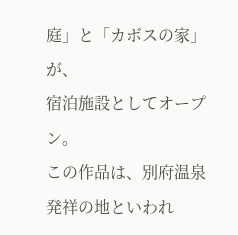庭」と「カボスの家」が、
宿泊施設としてオープン。
この作品は、別府温泉発祥の地といわれ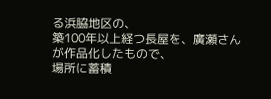る浜脇地区の、
築100年以上経つ長屋を、廣瀬さんが作品化したもので、
場所に蓄積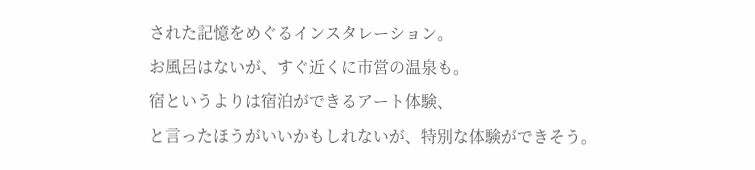された記憶をめぐるインスタレーション。
お風呂はないが、すぐ近くに市営の温泉も。
宿というよりは宿泊ができるアート体験、
と言ったほうがいいかもしれないが、特別な体験ができそう。